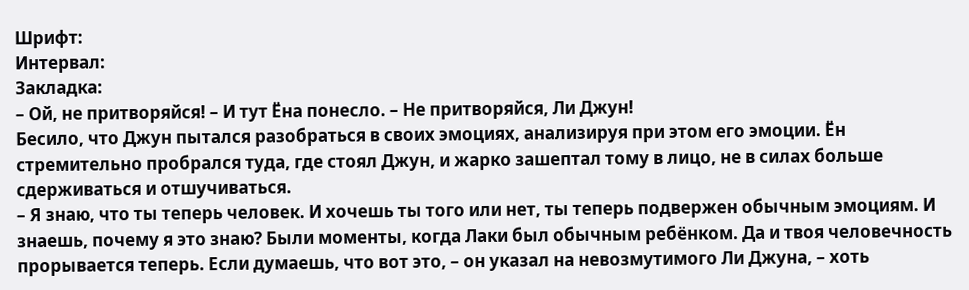Шрифт:
Интервал:
Закладка:
– Ой, не притворяйся! – И тут Ёна понесло. – Не притворяйся, Ли Джун!
Бесило, что Джун пытался разобраться в своих эмоциях, анализируя при этом его эмоции. Ён стремительно пробрался туда, где стоял Джун, и жарко зашептал тому в лицо, не в силах больше сдерживаться и отшучиваться.
– Я знаю, что ты теперь человек. И хочешь ты того или нет, ты теперь подвержен обычным эмоциям. И знаешь, почему я это знаю? Были моменты, когда Лаки был обычным ребёнком. Да и твоя человечность прорывается теперь. Если думаешь, что вот это, – он указал на невозмутимого Ли Джуна, – хоть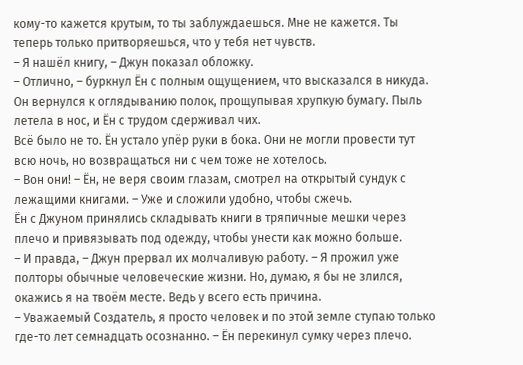кому-то кажется крутым, то ты заблуждаешься. Мне не кажется. Ты теперь только притворяешься, что у тебя нет чувств.
– Я нашёл книгу, – Джун показал обложку.
– Отлично, – буркнул Ён с полным ощущением, что высказался в никуда.
Он вернулся к оглядыванию полок, прощупывая хрупкую бумагу. Пыль летела в нос, и Ён с трудом сдерживал чих.
Всё было не то. Ён устало упёр руки в бока. Они не могли провести тут всю ночь, но возвращаться ни с чем тоже не хотелось.
– Вон они! – Ён, не веря своим глазам, смотрел на открытый сундук с лежащими книгами. – Уже и сложили удобно, чтобы сжечь.
Ён с Джуном принялись складывать книги в тряпичные мешки через плечо и привязывать под одежду, чтобы унести как можно больше.
– И правда, – Джун прервал их молчаливую работу. – Я прожил уже полторы обычные человеческие жизни. Но, думаю, я бы не злился, окажись я на твоём месте. Ведь у всего есть причина.
– Уважаемый Создатель, я просто человек и по этой земле ступаю только где-то лет семнадцать осознанно. – Ён перекинул сумку через плечо.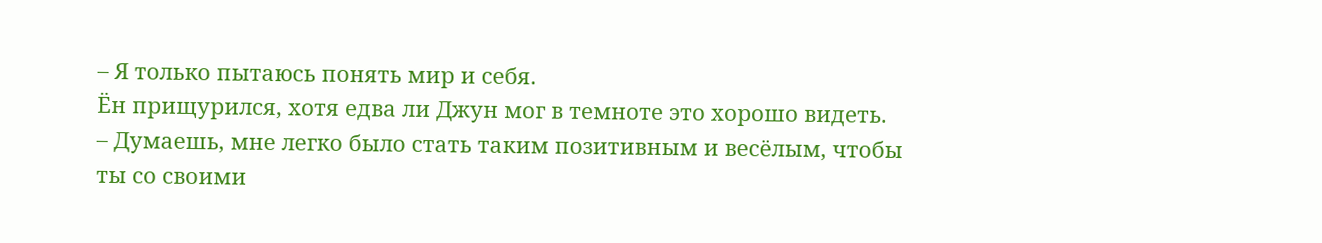– Я только пытаюсь понять мир и себя.
Ён прищурился, хотя едва ли Джун мог в темноте это хорошо видеть.
– Думаешь, мне легко было стать таким позитивным и весёлым, чтобы ты со своими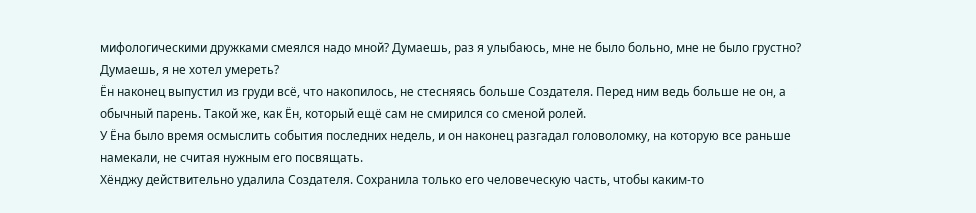мифологическими дружками смеялся надо мной? Думаешь, раз я улыбаюсь, мне не было больно, мне не было грустно? Думаешь, я не хотел умереть?
Ён наконец выпустил из груди всё, что накопилось, не стесняясь больше Создателя. Перед ним ведь больше не он, а обычный парень. Такой же, как Ён, который ещё сам не смирился со сменой ролей.
У Ёна было время осмыслить события последних недель, и он наконец разгадал головоломку, на которую все раньше намекали, не считая нужным его посвящать.
Хёнджу действительно удалила Создателя. Сохранила только его человеческую часть, чтобы каким-то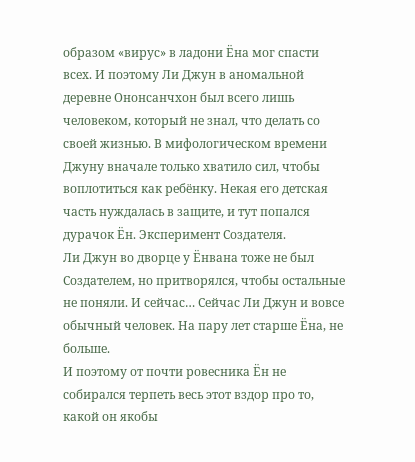образом «вирус» в ладони Ёна мог спасти всех. И поэтому Ли Джун в аномальной деревне Ононсанчхон был всего лишь человеком, который не знал, что делать со своей жизнью. В мифологическом времени Джуну вначале только хватило сил, чтобы воплотиться как ребёнку. Некая его детская часть нуждалась в защите, и тут попался дурачок Ён. Эксперимент Создателя.
Ли Джун во дворце у Ёнвана тоже не был Создателем, но притворялся, чтобы остальные не поняли. И сейчас… Сейчас Ли Джун и вовсе обычный человек. На пару лет старше Ёна, не больше.
И поэтому от почти ровесника Ён не собирался терпеть весь этот вздор про то, какой он якобы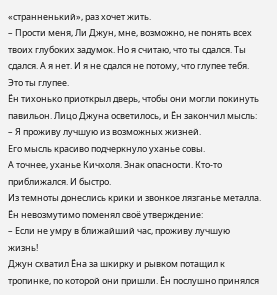«странненький», раз хочет жить.
– Прости меня, Ли Джун, мне, возможно, не понять всех твоих глубоких задумок. Но я считаю, что ты сдался. Ты сдался. А я нет. И я не сдался не потому, что глупее тебя. Это ты глупее.
Ён тихонько приоткрыл дверь, чтобы они могли покинуть павильон. Лицо Джуна осветилось, и Ён закончил мысль:
– Я проживу лучшую из возможных жизней.
Его мысль красиво подчеркнуло уханье совы.
А точнее, уханье Кичхоля. Знак опасности. Кто-то приближался. И быстро.
Из темноты донеслись крики и звонкое лязганье металла. Ён невозмутимо поменял своё утверждение:
– Если не умру в ближайший час, проживу лучшую жизнь!
Джун схватил Ёна за шкирку и рывком потащил к тропинке, по которой они пришли. Ён послушно принялся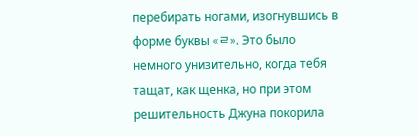перебирать ногами, изогнувшись в форме буквы «ㄹ». Это было немного унизительно, когда тебя тащат, как щенка, но при этом решительность Джуна покорила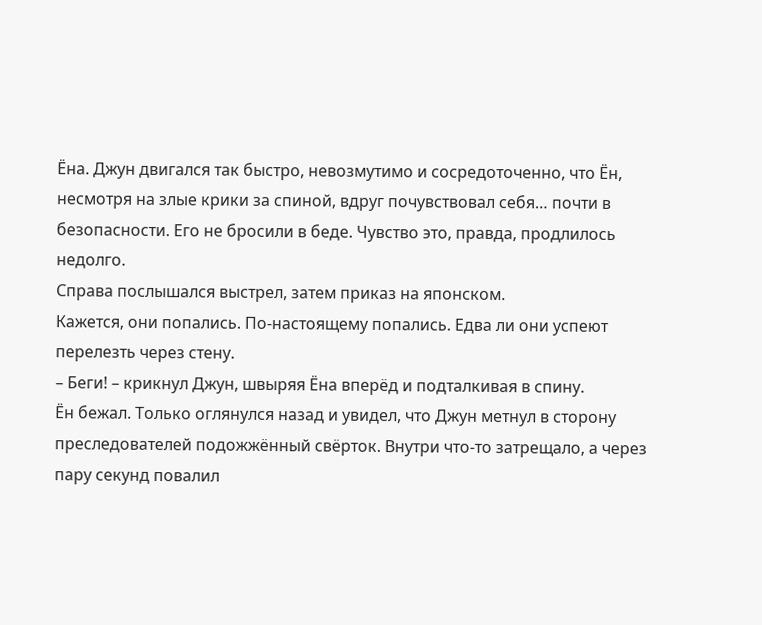Ёна. Джун двигался так быстро, невозмутимо и сосредоточенно, что Ён, несмотря на злые крики за спиной, вдруг почувствовал себя… почти в безопасности. Его не бросили в беде. Чувство это, правда, продлилось недолго.
Справа послышался выстрел, затем приказ на японском.
Кажется, они попались. По-настоящему попались. Едва ли они успеют перелезть через стену.
– Беги! – крикнул Джун, швыряя Ёна вперёд и подталкивая в спину.
Ён бежал. Только оглянулся назад и увидел, что Джун метнул в сторону преследователей подожжённый свёрток. Внутри что-то затрещало, а через пару секунд повалил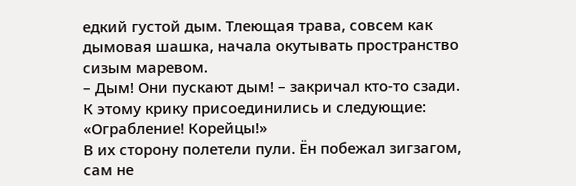едкий густой дым. Тлеющая трава, совсем как дымовая шашка, начала окутывать пространство сизым маревом.
– Дым! Они пускают дым! – закричал кто-то сзади.
К этому крику присоединились и следующие: «Ограбление! Корейцы!»
В их сторону полетели пули. Ён побежал зигзагом, сам не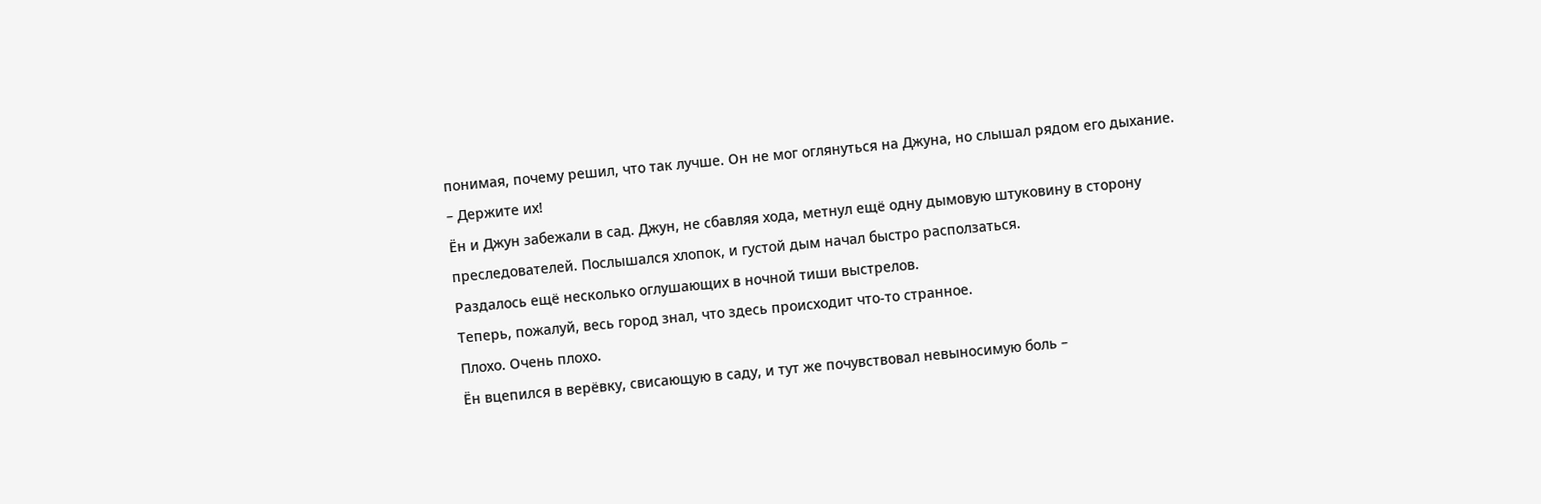понимая, почему решил, что так лучше. Он не мог оглянуться на Джуна, но слышал рядом его дыхание.
– Держите их!
Ён и Джун забежали в сад. Джун, не сбавляя хода, метнул ещё одну дымовую штуковину в сторону преследователей. Послышался хлопок, и густой дым начал быстро расползаться.
Раздалось ещё несколько оглушающих в ночной тиши выстрелов.
Теперь, пожалуй, весь город знал, что здесь происходит что-то странное.
Плохо. Очень плохо.
Ён вцепился в верёвку, свисающую в саду, и тут же почувствовал невыносимую боль –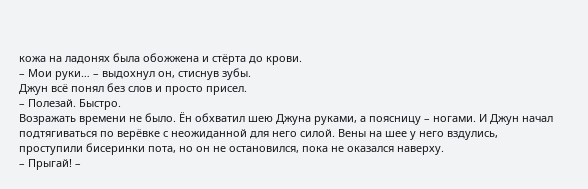кожа на ладонях была обожжена и стёрта до крови.
– Мои руки… – выдохнул он, стиснув зубы.
Джун всё понял без слов и просто присел.
– Полезай. Быстро.
Возражать времени не было. Ён обхватил шею Джуна руками, а поясницу – ногами. И Джун начал подтягиваться по верёвке с неожиданной для него силой. Вены на шее у него вздулись, проступили бисеринки пота, но он не остановился, пока не оказался наверху.
– Прыгай! –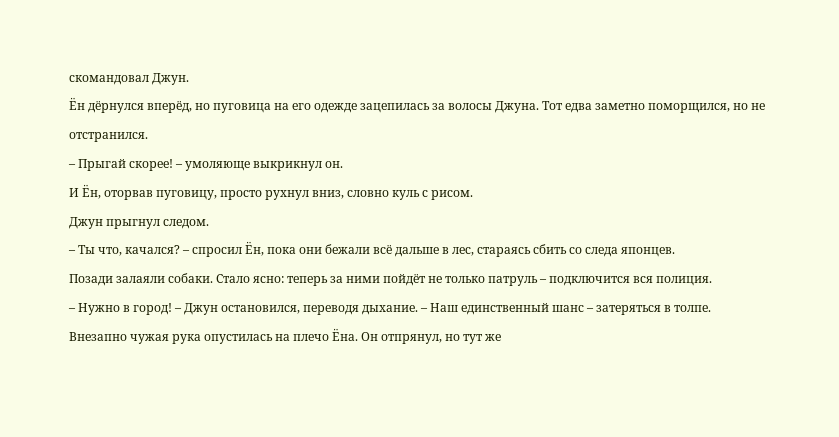скомандовал Джун.
Ён дёрнулся вперёд, но пуговица на его одежде зацепилась за волосы Джуна. Тот едва заметно поморщился, но не отстранился.
– Прыгай скорее! – умоляюще выкрикнул он.
И Ён, оторвав пуговицу, просто рухнул вниз, словно куль с рисом.
Джун прыгнул следом.
– Ты что, качался? – спросил Ён, пока они бежали всё дальше в лес, стараясь сбить со следа японцев.
Позади залаяли собаки. Стало ясно: теперь за ними пойдёт не только патруль – подключится вся полиция.
– Нужно в город! – Джун остановился, переводя дыхание. – Наш единственный шанс – затеряться в толпе.
Внезапно чужая рука опустилась на плечо Ёна. Он отпрянул, но тут же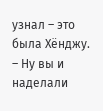узнал – это была Хёнджу.
– Ну вы и наделали